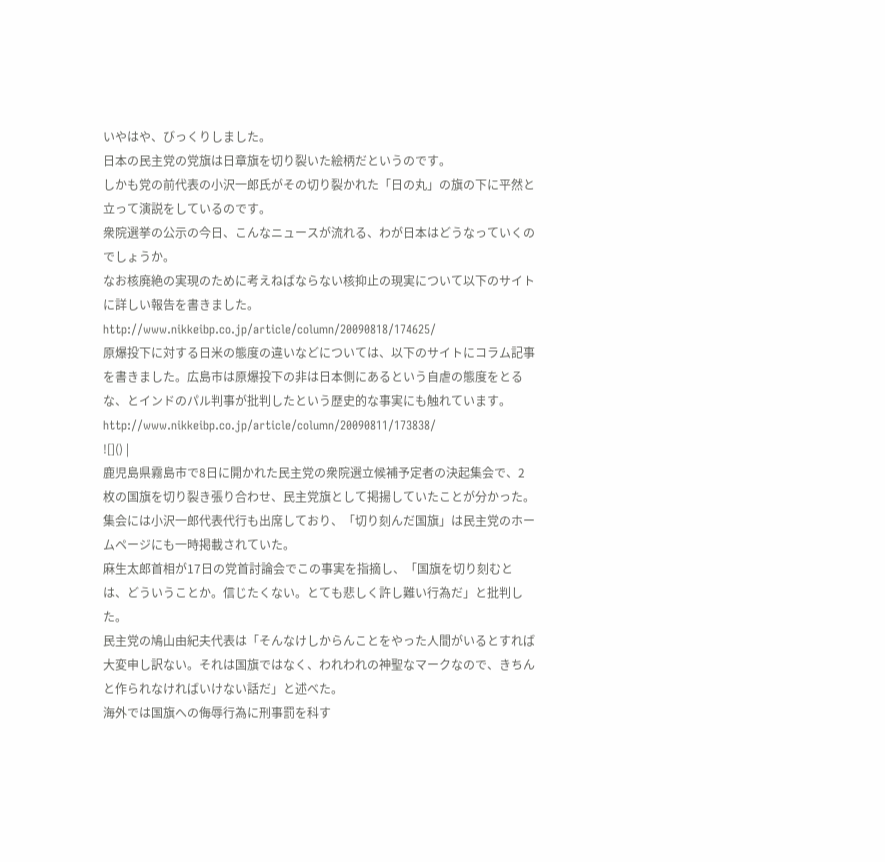いやはや、びっくりしました。
日本の民主党の党旗は日章旗を切り裂いた絵柄だというのです。
しかも党の前代表の小沢一郎氏がその切り裂かれた「日の丸」の旗の下に平然と立って演説をしているのです。
衆院選挙の公示の今日、こんなニュースが流れる、わが日本はどうなっていくのでしょうか。
なお核廃絶の実現のために考えねばならない核抑止の現実について以下のサイトに詳しい報告を書きました。
http://www.nikkeibp.co.jp/article/column/20090818/174625/
原爆投下に対する日米の態度の違いなどについては、以下のサイトにコラム記事を書きました。広島市は原爆投下の非は日本側にあるという自虐の態度をとるな、とインドのパル判事が批判したという歴史的な事実にも触れています。
http://www.nikkeibp.co.jp/article/column/20090811/173838/
![]() |
鹿児島県霧島市で8日に開かれた民主党の衆院選立候補予定者の決起集会で、2枚の国旗を切り裂き張り合わせ、民主党旗として掲揚していたことが分かった。
集会には小沢一郎代表代行も出席しており、「切り刻んだ国旗」は民主党のホームページにも一時掲載されていた。
麻生太郎首相が17日の党首討論会でこの事実を指摘し、「国旗を切り刻むとは、どういうことか。信じたくない。とても悲しく許し難い行為だ」と批判した。
民主党の鳩山由紀夫代表は「そんなけしからんことをやった人間がいるとすれば大変申し訳ない。それは国旗ではなく、われわれの神聖なマークなので、きちんと作られなければいけない話だ」と述べた。
海外では国旗への侮辱行為に刑事罰を科す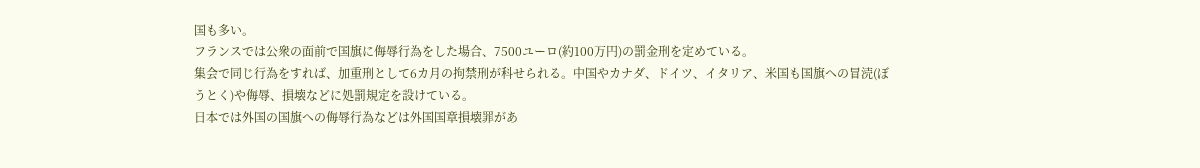国も多い。
フランスでは公衆の面前で国旗に侮辱行為をした場合、7500ユーロ(約100万円)の罰金刑を定めている。
集会で同じ行為をすれば、加重刑として6カ月の拘禁刑が科せられる。中国やカナダ、ドイツ、イタリア、米国も国旗への冒涜(ぼうとく)や侮辱、損壊などに処罰規定を設けている。
日本では外国の国旗への侮辱行為などは外国国章損壊罪があ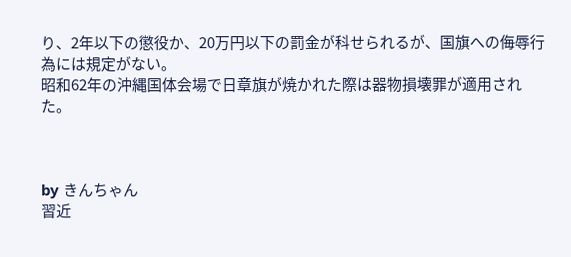り、2年以下の懲役か、20万円以下の罰金が科せられるが、国旗への侮辱行為には規定がない。
昭和62年の沖縄国体会場で日章旗が焼かれた際は器物損壊罪が適用された。



by きんちゃん
習近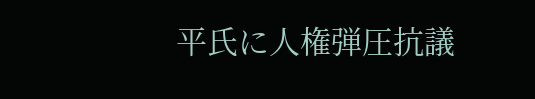平氏に人権弾圧抗議